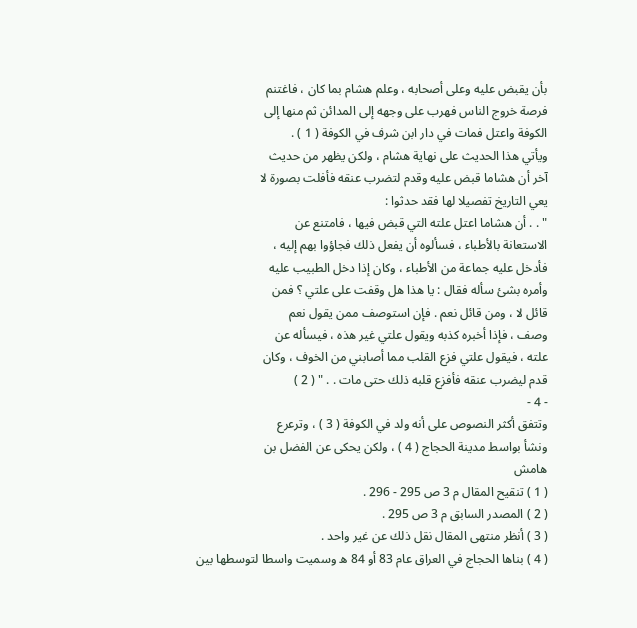بأن يقبض عليه وعلى أصحابه ، وعلم هشام بما كان ، فاغتنم
فرصة خروج الناس فهرب على وجهه إلى المدائن ثم منها إلى
الكوفة واعتل فمات في دار ابن شرف في الكوفة ( 1 ) .
ويأتي هذا الحديث على نهاية هشام ، ولكن يظهر من حديث
آخر أن هشاما قبض عليه وقدم لتضرب عنقه فأفلت بصورة لا
يعي التاريخ تفصيلا لها فقد حدثوا :
" . . أن هشاما اعتل علته التي قبض فيها ، فامتنع عن
الاستعانة بالأطباء ، فسألوه أن يفعل ذلك فجاؤوا بهم إليه ،
فأدخل عليه جماعة من الأطباء ، وكان إذا دخل الطبيب عليه
وأمره بشئ سأله فقال : يا هذا هل وقفت على علتي ؟ فمن
قائل لا ، ومن قائل نعم . فإن استوصف ممن يقول نعم
وصف ، فإذا أخبره كذبه ويقول علتي غير هذه ، فيسأله عن
علته ، فيقول علتي فزع القلب مما أصابني من الخوف ، وكان
قدم ليضرب عنقه فأفزع قلبه ذلك حتى مات . . " ( 2 )
- 4 -
وتتفق أكثر النصوص على أنه ولد في الكوفة ( 3 ) ، وترعرع
ونشأ بواسط مدينة الحجاج ( 4 ) ، ولكن يحكى عن الفضل بن
هامش
( 1 ) تنقيح المقال م 3 ص 295 - 296 .
( 2 ) المصدر السابق م 3 ص 295 .
( 3 ) أنظر منتهى المقال نقل ذلك عن غير واحد .
( 4 ) بناها الحجاج في العراق عام 83 أو 84 ه وسميت واسطا لتوسطها بين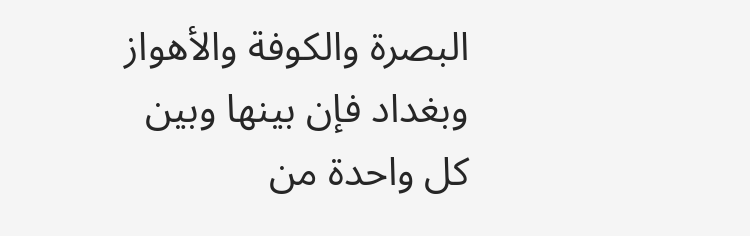البصرة والكوفة والأهواز وبغداد فإن بينها وبين كل واحدة من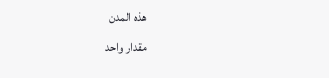هذه المدن
مقدار واحد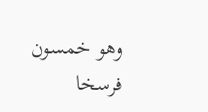وهو خمسون فرسخا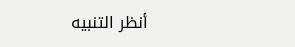أنظر التنبيه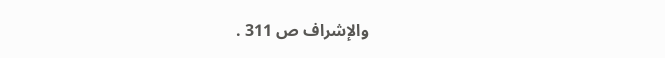والإشراف ص 311 .